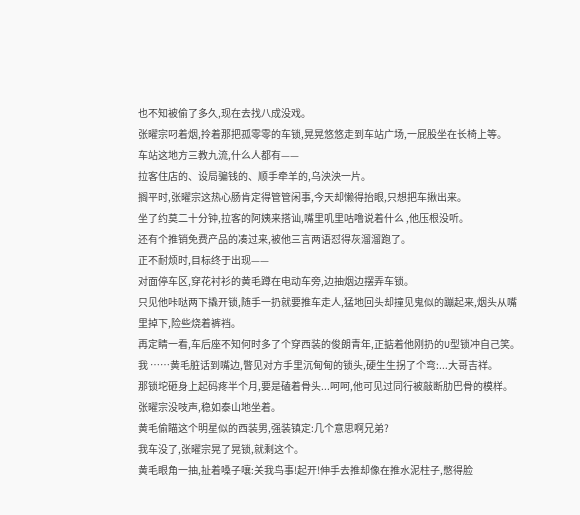也不知被偷了多久,现在去找八成没戏。
张曜宗叼着烟,拎着那把孤零零的车锁,晃晃悠悠走到车站广场,一屁股坐在长椅上等。
车站这地方三教九流,什么人都有——
拉客住店的、设局骗钱的、顺手牵羊的,乌泱泱一片。
搁平时,张曜宗这热心肠肯定得管管闲事,今天却懒得抬眼,只想把车揪出来。
坐了约莫二十分钟,拉客的阿姨来搭讪,嘴里叽里咕噜说着什么 ,他压根没听。
还有个推销免费产品的凑过来,被他三言两语怼得灰溜溜跑了。
正不耐烦时,目标终于出现——
对面停车区,穿花衬衫的黄毛蹲在电动车旁,边抽烟边摆弄车锁。
只见他咔哒两下撬开锁,随手一扔就要推车走人,猛地回头却撞见鬼似的蹦起来,烟头从嘴里掉下,险些烧着裤裆。
再定睛一看,车后座不知何时多了个穿西装的俊朗青年,正掂着他刚扔的U型锁冲自己笑。
我 ……黄毛脏话到嘴边,瞥见对方手里沉甸甸的锁头,硬生生拐了个弯:...大哥吉祥。
那锁坨砸身上起码疼半个月,要是磕着骨头...呵呵,他可见过同行被敲断肋巴骨的模样。
张曜宗没吱声,稳如泰山地坐着。
黄毛偷瞄这个明星似的西装男,强装镇定:几个意思啊兄弟?
我车没了,张曜宗晃了晃锁,就剩这个。
黄毛眼角一抽,扯着嗓子嚷:关我鸟事!起开!伸手去推却像在推水泥柱子,憋得脸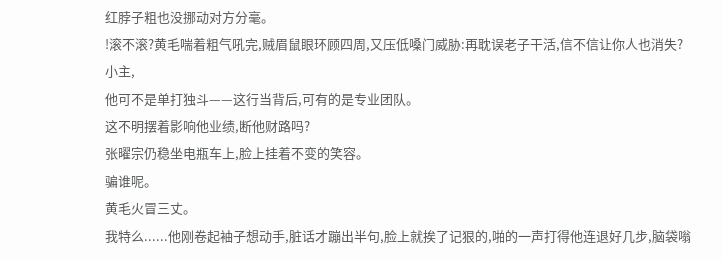红脖子粗也没挪动对方分毫。
!滚不滚?黄毛喘着粗气吼完,贼眉鼠眼环顾四周,又压低嗓门威胁:再耽误老子干活,信不信让你人也消失?
小主,
他可不是单打独斗——这行当背后,可有的是专业团队。
这不明摆着影响他业绩,断他财路吗?
张曜宗仍稳坐电瓶车上,脸上挂着不变的笑容。
骗谁呢。
黄毛火冒三丈。
我特么......他刚卷起袖子想动手,脏话才蹦出半句,脸上就挨了记狠的,啪的一声打得他连退好几步,脑袋嗡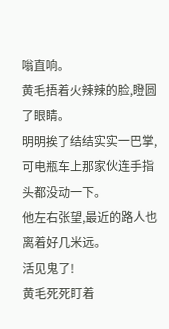嗡直响。
黄毛捂着火辣辣的脸,瞪圆了眼睛。
明明挨了结结实实一巴掌,可电瓶车上那家伙连手指头都没动一下。
他左右张望,最近的路人也离着好几米远。
活见鬼了!
黄毛死死盯着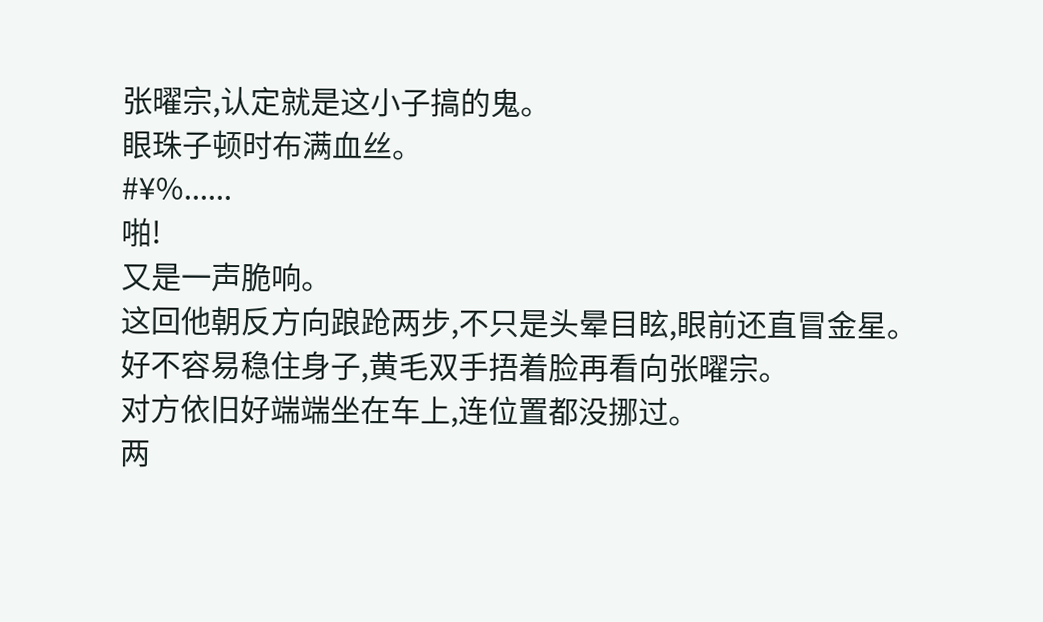张曜宗,认定就是这小子搞的鬼。
眼珠子顿时布满血丝。
#¥%......
啪!
又是一声脆响。
这回他朝反方向踉跄两步,不只是头晕目眩,眼前还直冒金星。
好不容易稳住身子,黄毛双手捂着脸再看向张曜宗。
对方依旧好端端坐在车上,连位置都没挪过。
两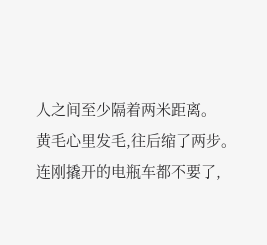人之间至少隔着两米距离。
黄毛心里发毛,往后缩了两步。
连刚撬开的电瓶车都不要了,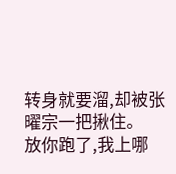转身就要溜,却被张曜宗一把揪住。
放你跑了,我上哪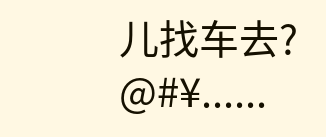儿找车去?
@#¥......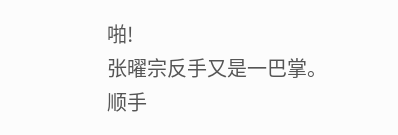啪!
张曜宗反手又是一巴掌。
顺手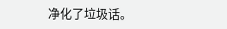净化了垃圾话。